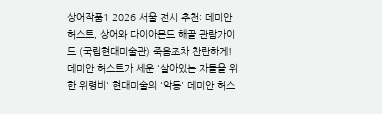상어작품1 2026 서울 전시 추천: 데미안 허스트, 상어와 다이아몬드 해골 관람가이드 (국립현대미술관) 죽음조차 찬란하게! 데미안 허스트가 세운 '살아있는 자들을 위한 위령비' 현대미술의 '악동' 데미안 허스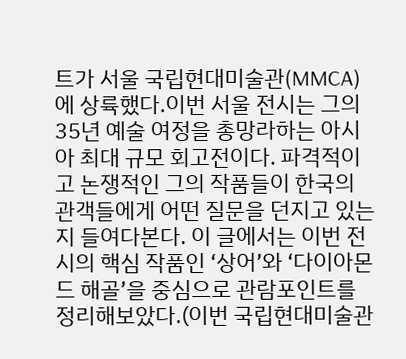트가 서울 국립현대미술관(MMCA)에 상륙했다.이번 서울 전시는 그의 35년 예술 여정을 총망라하는 아시아 최대 규모 회고전이다. 파격적이고 논쟁적인 그의 작품들이 한국의 관객들에게 어떤 질문을 던지고 있는지 들여다본다. 이 글에서는 이번 전시의 핵심 작품인 ‘상어’와 ‘다이아몬드 해골’을 중심으로 관람포인트를 정리해보았다.(이번 국립현대미술관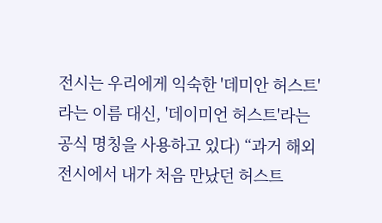전시는 우리에게 익숙한 '데미안 허스트'라는 이름 대신, '데이미언 허스트'라는 공식 명칭을 사용하고 있다) “과거 해외 전시에서 내가 처음 만났던 허스트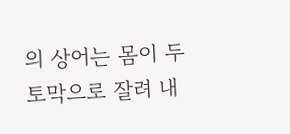의 상어는 몸이 두 토막으로 잘려 내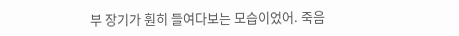부 장기가 훤히 들여다보는 모습이었어. 죽음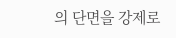의 단면을 강제로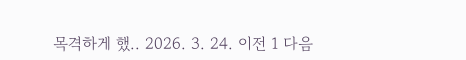목격하게 했.. 2026. 3. 24. 이전 1 다음